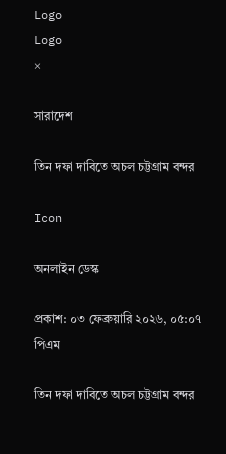Logo
Logo
×

সারাদেশ

তিন দফা দাবিতে অচল চট্টগ্রাম বন্দর

Icon

অনলাইন ডেস্ক

প্রকাশ: ০৩ ফেব্রুয়ারি ২০২৬, ০৫:০৭ পিএম

তিন দফা দাবিতে অচল চট্টগ্রাম বন্দর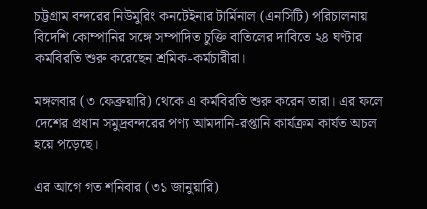চট্টগ্রাম বন্দরের নিউমুরিং কনটেইনার টার্মিনাল (এনসিটি) পরিচালনায় বিদেশি কোম্পানির সঙ্গে সম্পাদিত চুক্তি বাতিলের দাবিতে ২৪ ঘণ্টার কর্মবিরতি শুরু করেছেন শ্রমিক-কর্মচারীরা।

মঙ্গলবার (৩ ফেব্রুয়ারি) থেকে এ কর্মবিরতি শুরু করেন তারা। এর ফলে দেশের প্রধান সমুদ্রবন্দরের পণ্য আমদানি-রপ্তানি কার্যক্রম কার্যত অচল হয়ে পড়েছে।

এর আগে গত শনিবার (৩১ জানুয়ারি)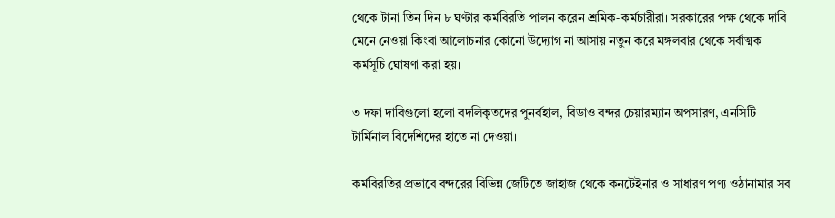থেকে টানা তিন দিন ৮ ঘণ্টার কর্মবিরতি পালন করেন শ্রমিক-কর্মচারীরা। সরকারের পক্ষ থেকে দাবি মেনে নেওয়া কিংবা আলোচনার কোনো উদ্যোগ না আসায় নতুন করে মঙ্গলবার থেকে সর্বাত্মক কর্মসূচি ঘোষণা করা হয়।

৩ দফা দাবিগুলো হলো বদলিকৃতদের পুনর্বহাল, বিডাও বন্দর চেয়ারম্যান অপসারণ, এনসিটি টার্মিনাল বিদেশিদের হাতে না দেওয়া।

কর্মবিরতির প্রভাবে বন্দরের বিভিন্ন জেটিতে জাহাজ থেকে কনটেইনার ও সাধারণ পণ্য ওঠানামার সব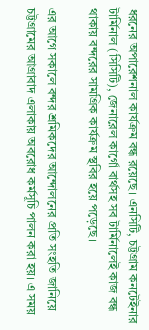ধরনের অপারেশনাল কার্যক্রম বন্ধ রয়েছে। এনসিটি, চট্টগ্রাম কনটেইনার টার্মিনাল (সিসিটি), জেনারেল কার্গো বার্থসহ সব টার্মিনালেই কাজ বন্ধ থাকায় বন্দরের সামগ্রিক কার্যক্রম স্থবির হয়ে পড়েছে।

এর আগে সকালে বন্দর শ্রমিকদের আন্দোলনের প্রতি সংহতি জানিয়ে চট্টগ্রামের আগ্রাবাদ এলাকায় অবরোধ কর্মসূচি পালন করা হয়। এ সময়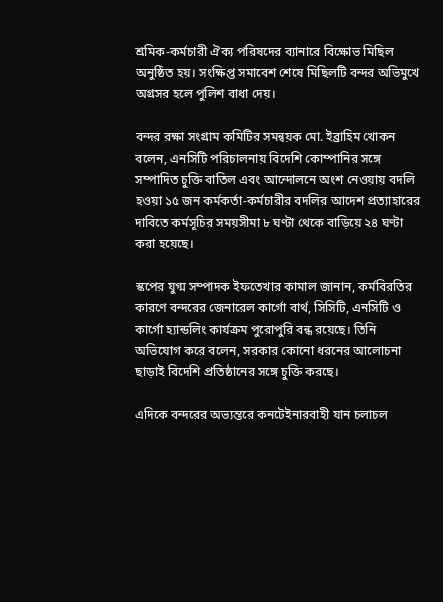শ্রমিক-কর্মচারী ঐক্য পরিষদের ব্যানারে বিক্ষোভ মিছিল অনুষ্ঠিত হয়। সংক্ষিপ্ত সমাবেশ শেষে মিছিলটি বন্দর অভিমুখে অগ্রসর হলে পুলিশ বাধা দেয়।

বন্দর রক্ষা সংগ্রাম কমিটির সমন্বয়ক মো. ইব্রাহিম খোকন বলেন, এনসিটি পরিচালনায় বিদেশি কোম্পানির সঙ্গে সম্পাদিত চুক্তি বাতিল এবং আন্দোলনে অংশ নেওয়ায় বদলি হওয়া ১৫ জন কর্মকর্তা-কর্মচারীর বদলির আদেশ প্রত্যাহারের দাবিতে কর্মসূচির সময়সীমা ৮ ঘণ্টা থেকে বাড়িয়ে ২৪ ঘণ্টা করা হয়েছে।

স্কপের যুগ্ম সম্পাদক ইফতেখার কামাল জানান, কর্মবিরতির কারণে বন্দরের জেনারেল কার্গো বার্থ, সিসিটি, এনসিটি ও কার্গো হ্যান্ডলিং কার্যক্রম পুরোপুরি বন্ধ রয়েছে। তিনি অভিযোগ করে বলেন, সরকার কোনো ধরনের আলোচনা ছাড়াই বিদেশি প্রতিষ্ঠানের সঙ্গে চুক্তি করছে।

এদিকে বন্দরের অভ্যন্তরে কনটেইনারবাহী যান চলাচল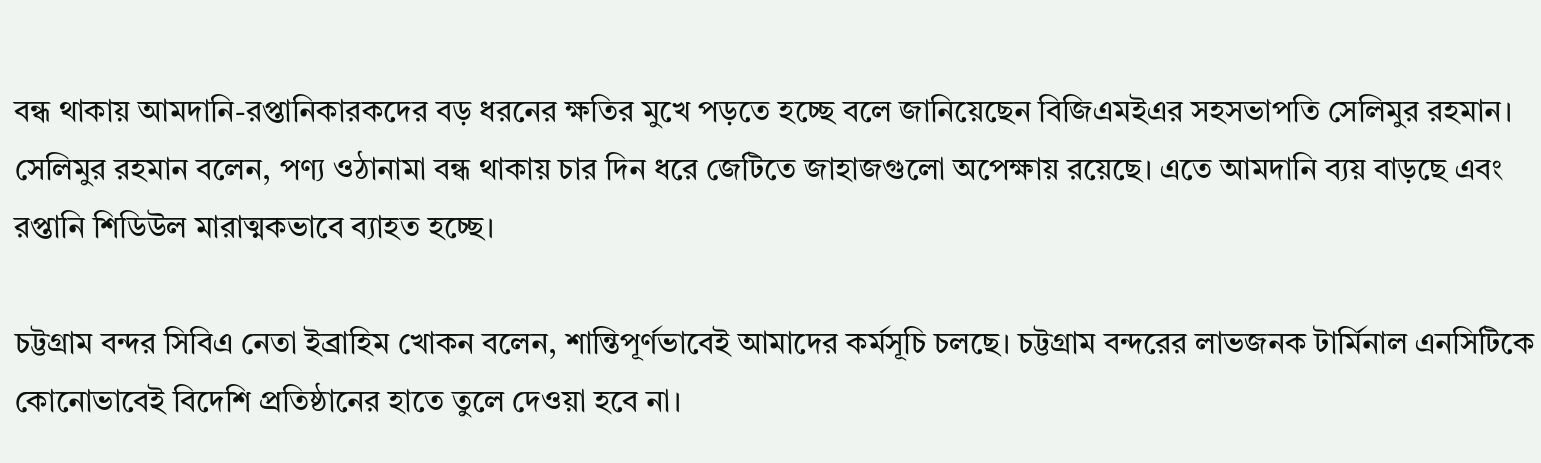বন্ধ থাকায় আমদানি-রপ্তানিকারকদের বড় ধরনের ক্ষতির মুখে পড়তে হচ্ছে বলে জানিয়েছেন বিজিএমইএর সহসভাপতি সেলিমুর রহমান। সেলিমুর রহমান বলেন, পণ্য ওঠানামা বন্ধ থাকায় চার দিন ধরে জেটিতে জাহাজগুলো অপেক্ষায় রয়েছে। এতে আমদানি ব্যয় বাড়ছে এবং রপ্তানি শিডিউল মারাত্মকভাবে ব্যাহত হচ্ছে।

চট্টগ্রাম বন্দর সিবিএ নেতা ইব্রাহিম খোকন বলেন, শান্তিপূর্ণভাবেই আমাদের কর্মসূচি চলছে। চট্টগ্রাম বন্দরের লাভজনক টার্মিনাল এনসিটিকে কোনোভাবেই বিদেশি প্রতিষ্ঠানের হাতে তুলে দেওয়া হবে না।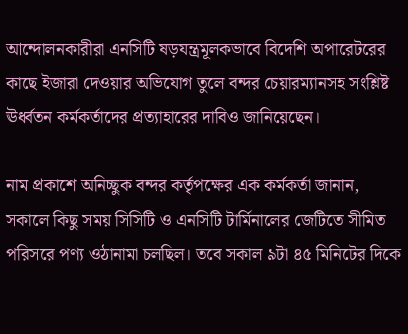আন্দোলনকারীরা এনসিটি ষড়যন্ত্রমূলকভাবে বিদেশি অপারেটরের কাছে ইজারা দেওয়ার অভিযোগ তুলে বন্দর চেয়ারম্যানসহ সংশ্লিষ্ট ঊর্ধ্বতন কর্মকর্তাদের প্রত্যাহারের দাবিও জানিয়েছেন।

নাম প্রকাশে অনিচ্ছুক বন্দর কর্তৃপক্ষের এক কর্মকর্তা জানান, সকালে কিছু সময় সিসিটি ও এনসিটি টার্মিনালের জেটিতে সীমিত পরিসরে পণ্য ওঠানামা চলছিল। তবে সকাল ৯টা ৪৫ মিনিটের দিকে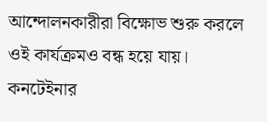আন্দোলনকারীরা বিক্ষোভ শুরু করলে ওই কার্যক্রমও বন্ধ হয়ে যায়। কনটেইনার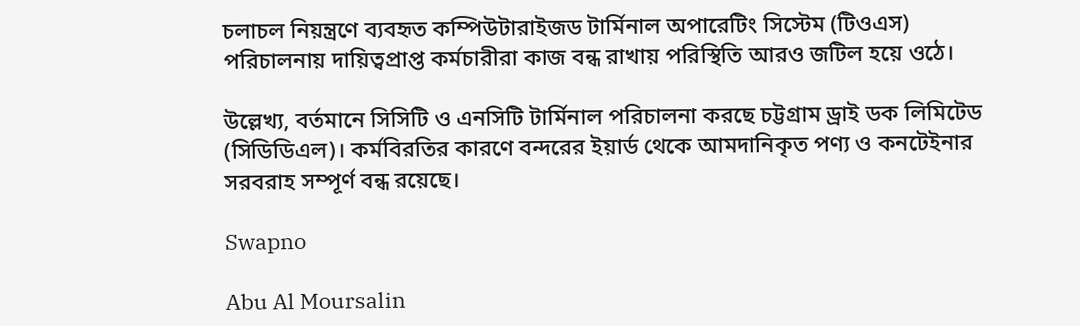চলাচল নিয়ন্ত্রণে ব্যবহৃত কম্পিউটারাইজড টার্মিনাল অপারেটিং সিস্টেম (টিওএস) পরিচালনায় দায়িত্বপ্রাপ্ত কর্মচারীরা কাজ বন্ধ রাখায় পরিস্থিতি আরও জটিল হয়ে ওঠে।

উল্লেখ্য, বর্তমানে সিসিটি ও এনসিটি টার্মিনাল পরিচালনা করছে চট্টগ্রাম ড্রাই ডক লিমিটেড (সিডিডিএল)। কর্মবিরতির কারণে বন্দরের ইয়ার্ড থেকে আমদানিকৃত পণ্য ও কনটেইনার সরবরাহ সম্পূর্ণ বন্ধ রয়েছে।

Swapno

Abu Al Moursalin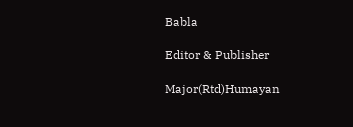Babla

Editor & Publisher

Major(Rtd)Humayan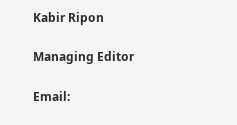Kabir Ripon

Managing Editor

Email: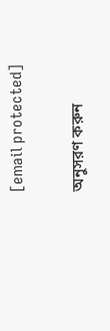[email protected]

অনুসরণ করুন